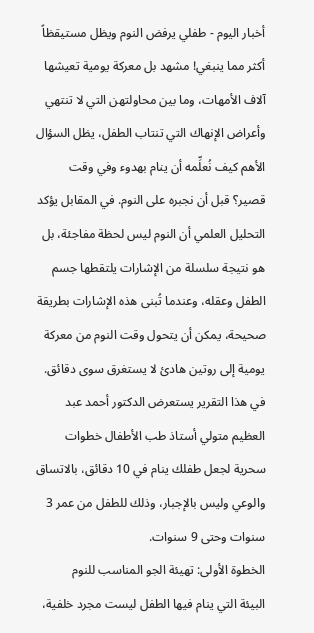أخبار اليوم - طفلي يرفض النوم ويظل مستيقظاً أكثر مما ينبغي! مشهد بل معركة يومية تعيشها آلاف الأمهات، وما بين محاولتهن التي لا تنتهي وأعراض الإنهاك التي تنتاب الطفل، يظل السؤال الأهم كيف نُعلِّمه أن ينام بهدوء وفي وقت قصير؟ قبل أن نجبره على النوم. في المقابل يؤكد التحليل العلمي أن النوم ليس لحظة مفاجئة، بل هو نتيجة سلسلة من الإشارات يلتقطها جسم الطفل وعقله، وعندما تُبنى هذه الإشارات بطريقة صحيحة، يمكن أن يتحول وقت النوم من معركة يومية إلى روتين هادئ لا يستغرق سوى دقائق.
في هذا التقرير يستعرض الدكتور أحمد عبد العظيم متولي أستاذ طب الأطفال خطوات سحرية لجعل طفلك ينام في 10 دقائق، بالاتساق والوعي وليس بالإجبار، وذلك للطفل من عمر 3 سنوات وحتى 9 سنوات.
الخطوة الأولى: تهيئة الجو المناسب للنوم
البيئة التي ينام فيها الطفل ليست مجرد خلفية،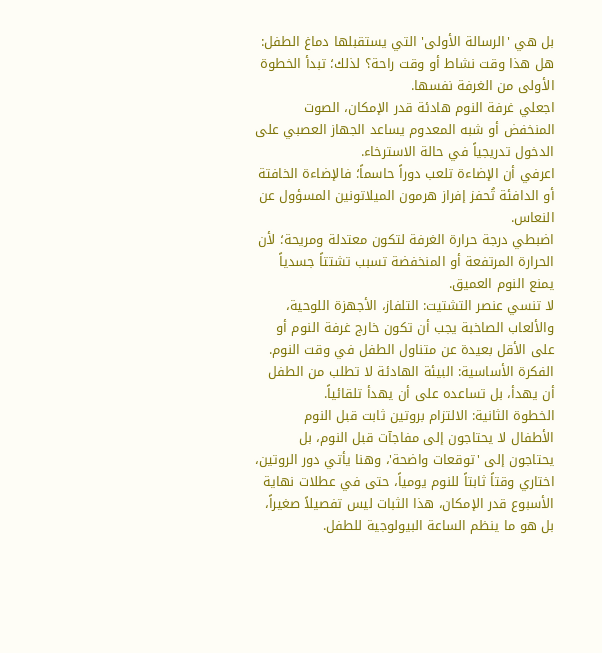بل هي 'الرسالة الأولى' التي يستقبلها دماغ الطفل: هل هذا وقت نشاط أو وقت راحة؟ لذلك؛ تبدأ الخطوة الأولى من الغرفة نفسها.
اجعلي غرفة النوم هادئة قدر الإمكان، الصوت المنخفض أو شبه المعدوم يساعد الجهاز العصبي على الدخول تدريجياً في حالة الاسترخاء.
اعرفي أن الإضاءة تلعب دوراً حاسماً؛ فالإضاءة الخافتة أو الدافئة تُحفز إفراز هرمون الميلاتونين المسؤول عن النعاس.
اضبطي درجة حرارة الغرفة لتكون معتدلة ومريحة؛ لأن الحرارة المرتفعة أو المنخفضة تسبب تشتتاً جسدياً يمنع النوم العميق.
لا تنسي عنصر التشتيت: التلفاز، الأجهزة اللوحية، والألعاب الصاخبة يجب أن تكون خارج غرفة النوم أو على الأقل بعيدة عن متناول الطفل في وقت النوم.
الفكرة الأساسية: البيئة الهادئة لا تطلب من الطفل أن يهدأ، بل تساعده على أن يهدأ تلقائياً.
الخطوة الثانية: الالتزام بروتين ثابت قبل النوم
الأطفال لا يحتاجون إلى مفاجآت قبل النوم، بل يحتاجون إلى 'توقعات واضحة'، وهنا يأتي دور الروتين، اختاري وقتاً ثابتاً للنوم يومياً، حتى في عطلات نهاية الأسبوع قدر الإمكان، هذا الثبات ليس تفصيلاً صغيراً، بل هو ما ينظم الساعة البيولوجية للطفل.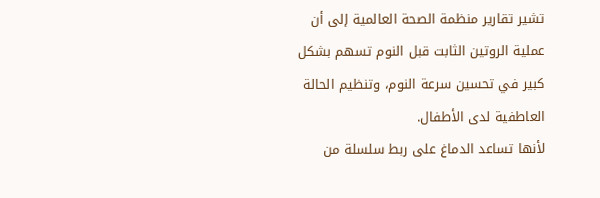تشير تقارير منظمة الصحة العالمية إلى أن عملية الروتين الثابت قبل النوم تسهم بشكل كبير في تحسين سرعة النوم، وتنظيم الحالة العاطفية لدى الأطفال.
لأنها تساعد الدماغ على ربط سلسلة من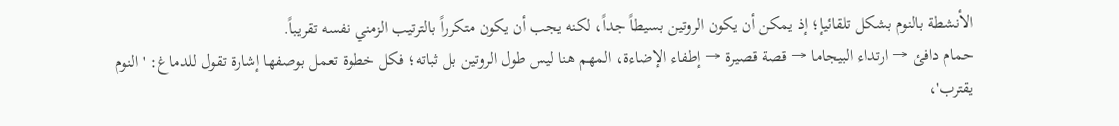الأنشطة بالنوم بشكل تلقائيإ؛ إذ يمكن أن يكون الروتين بسيطاً جداً، لكنه يجب أن يكون متكرراً بالترتيب الزمني نفسه تقريباً.
حمام دافئ → ارتداء البيجاما → قصة قصيرة → إطفاء الإضاءة، المهم هنا ليس طول الروتين بل ثباته؛ فكل خطوة تعمل بوصفها إشارة تقول للدماغ: 'النوم يقترب'،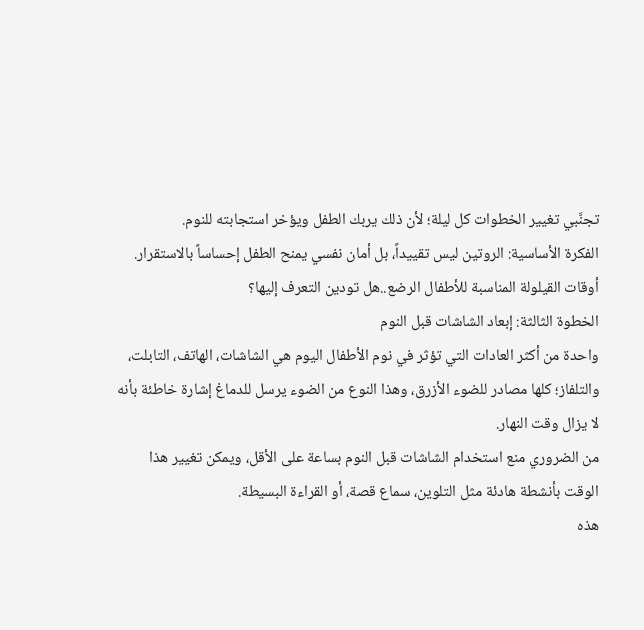تجنَّبي تغيير الخطوات كل ليلة؛ لأن ذلك يربك الطفل ويؤخر استجابته للنوم.
الفكرة الأساسية: الروتين ليس تقييداً، بل أمان نفسي يمنح الطفل إحساساً بالاستقرار.
أوقات القيلولة المناسبة للأطفال الرضع..هل تودين التعرف إليها؟
الخطوة الثالثة: إبعاد الشاشات قبل النوم
واحدة من أكثر العادات التي تؤثر في نوم الأطفال اليوم هي الشاشات، الهاتف، التابلت، والتلفاز؛ كلها مصادر للضوء الأزرق، وهذا النوع من الضوء يرسل للدماغ إشارة خاطئة بأنه لا يزال وقت النهار.
من الضروري منع استخدام الشاشات قبل النوم بساعة على الأقل، ويمكن تغيير هذا الوقت بأنشطة هادئة مثل التلوين، سماع قصة، أو القراءة البسيطة.
هذه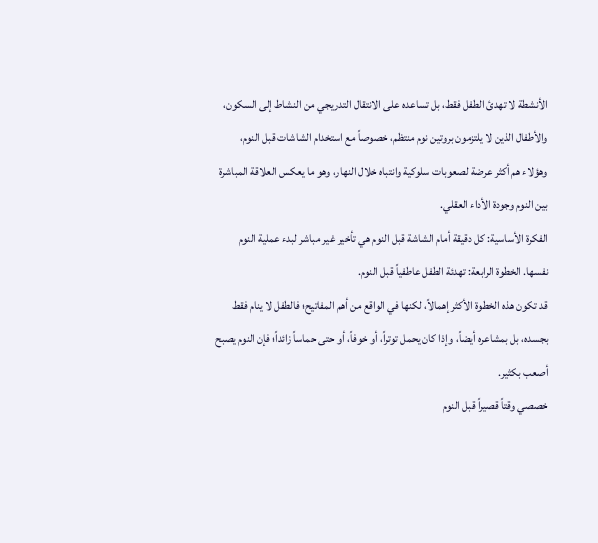الأنشطة لا تهدئ الطفل فقط، بل تساعده على الانتقال التدريجي من النشاط إلى السكون، والأطفال الذين لا يلتزمون بروتين نوم منتظم، خصوصاً مع استخدام الشاشات قبل النوم، وهؤلاء هم أكثر عرضة لصعوبات سلوكية وانتباه خلال النهار، وهو ما يعكس العلاقة المباشرة بين النوم وجودة الأداء العقلي.
الفكرة الأساسية: كل دقيقة أمام الشاشة قبل النوم هي تأخير غير مباشر لبدء عملية النوم نفسها. الخطوة الرابعة: تهدئة الطفل عاطفياً قبل النوم.
قد تكون هذه الخطوة الأكثر إهمالاً، لكنها في الواقع من أهم المفاتيح؛ فالطفل لا ينام فقط بجسده، بل بمشاعره أيضاً، وإذا كان يحمل توتراً، أو خوفاً، أو حتى حماساً زائداً؛ فإن النوم يصبح أصعب بكثير.
خصصي وقتاً قصيراً قبل النوم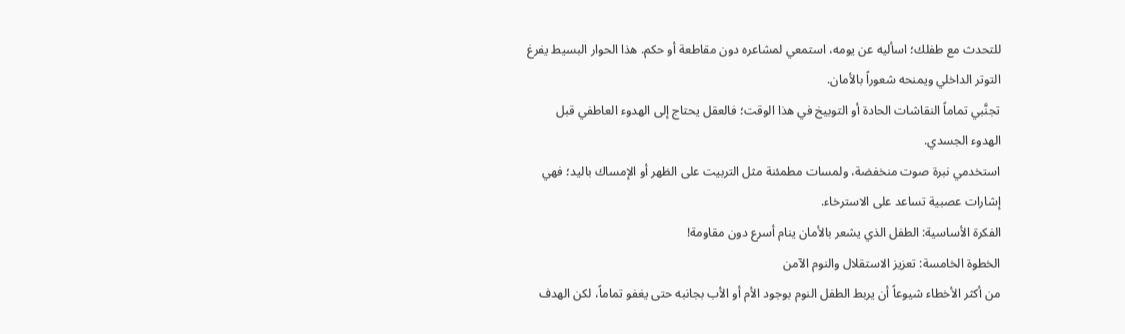للتحدث مع طفلك؛ اسأليه عن يومه، استمعي لمشاعره دون مقاطعة أو حكم. هذا الحوار البسيط يفرغ التوتر الداخلي ويمنحه شعوراً بالأمان.
تجنَّبي تماماً النقاشات الحادة أو التوبيخ في هذا الوقت؛ فالعقل يحتاج إلى الهدوء العاطفي قبل الهدوء الجسدي.
استخدمي نبرة صوت منخفضة، ولمسات مطمئنة مثل التربيت على الظهر أو الإمساك باليد؛ فهي إشارات عصبية تساعد على الاسترخاء.
الفكرة الأساسية: الطفل الذي يشعر بالأمان ينام أسرع دون مقاومة!
الخطوة الخامسة: تعزيز الاستقلال والنوم الآمن
من أكثر الأخطاء شيوعاً أن يربط الطفل النوم بوجود الأم أو الأب بجانبه حتى يغفو تماماً، لكن الهدف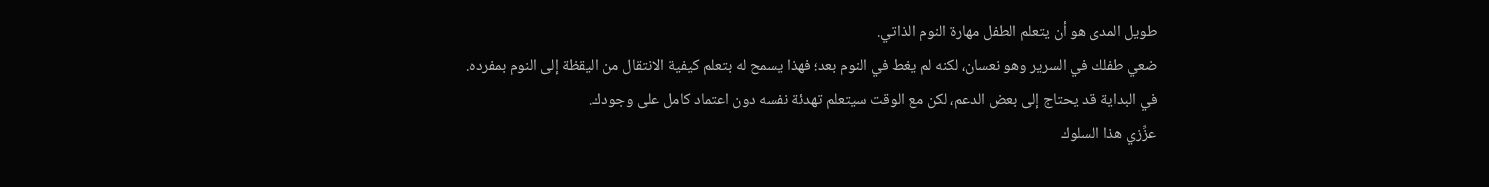طويل المدى هو أن يتعلم الطفل مهارة النوم الذاتي.
ضعي طفلك في السرير وهو نعسان، لكنه لم يغط في النوم بعد؛ فهذا يسمح له بتعلم كيفية الانتقال من اليقظة إلى النوم بمفرده.
في البداية قد يحتاج إلى بعض الدعم، لكن مع الوقت سيتعلم تهدئة نفسه دون اعتماد كامل على وجودك.
عزِّزي هذا السلوك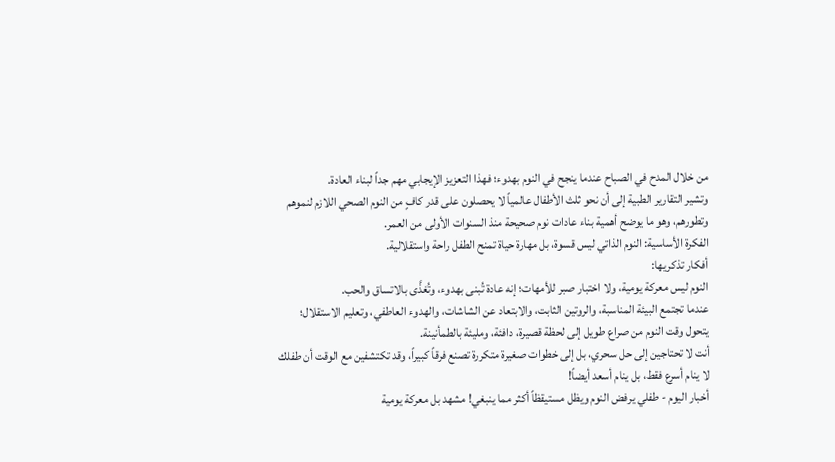من خلال المدح في الصباح عندما ينجح في النوم بهدوء؛ فهذا التعزيز الإيجابي مهم جداً لبناء العادة.
وتشير التقارير الطبية إلى أن نحو ثلث الأطفال عالمياً لا يحصلون على قدر كافٍ من النوم الصحي اللازم لنموهم وتطورهم، وهو ما يوضح أهمية بناء عادات نوم صحيحة منذ السنوات الأولى من العمر.
الفكرة الأساسية: النوم الذاتي ليس قسوة، بل مهارة حياة تمنح الطفل راحة واستقلالية.
أفكار تذكريها:
النوم ليس معركة يومية، ولا اختبار صبر للأمهات؛ إنه عادة تُبنى بهدوء، وتُغذَّى بالاتساق والحب.
عندما تجتمع البيئة المناسبة، والروتين الثابت، والابتعاد عن الشاشات، والهدوء العاطفي، وتعليم الاستقلال؛ يتحول وقت النوم من صراع طويل إلى لحظة قصيرة، دافئة، ومليئة بالطمأنينة.
أنت لا تحتاجين إلى حل سحري، بل إلى خطوات صغيرة متكررة تصنع فرقاً كبيراً، وقد تكتشفين مع الوقت أن طفلك لا ينام أسرع فقط، بل ينام أسعد أيضاً!
أخبار اليوم - طفلي يرفض النوم ويظل مستيقظاً أكثر مما ينبغي! مشهد بل معركة يومية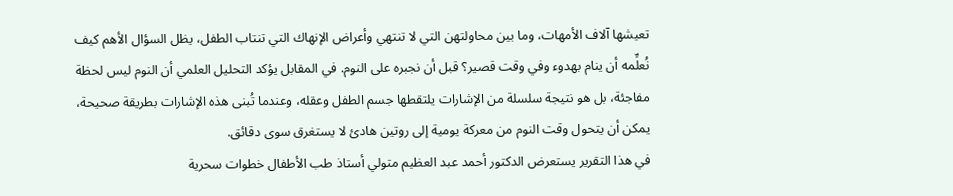تعيشها آلاف الأمهات، وما بين محاولتهن التي لا تنتهي وأعراض الإنهاك التي تنتاب الطفل، يظل السؤال الأهم كيف نُعلِّمه أن ينام بهدوء وفي وقت قصير؟ قبل أن نجبره على النوم. في المقابل يؤكد التحليل العلمي أن النوم ليس لحظة مفاجئة، بل هو نتيجة سلسلة من الإشارات يلتقطها جسم الطفل وعقله، وعندما تُبنى هذه الإشارات بطريقة صحيحة، يمكن أن يتحول وقت النوم من معركة يومية إلى روتين هادئ لا يستغرق سوى دقائق.
في هذا التقرير يستعرض الدكتور أحمد عبد العظيم متولي أستاذ طب الأطفال خطوات سحرية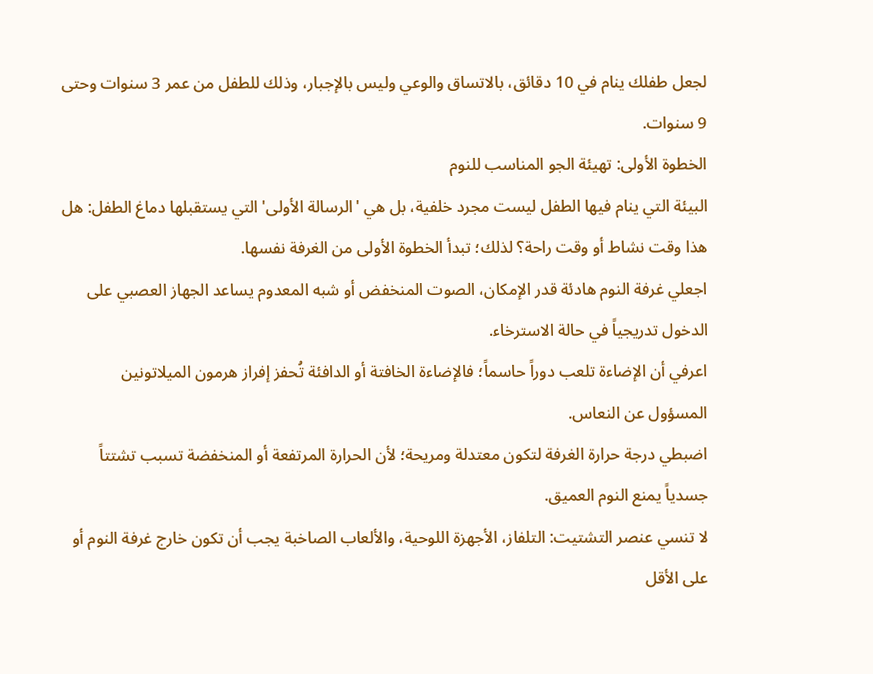لجعل طفلك ينام في 10 دقائق، بالاتساق والوعي وليس بالإجبار، وذلك للطفل من عمر 3 سنوات وحتى 9 سنوات.
الخطوة الأولى: تهيئة الجو المناسب للنوم
البيئة التي ينام فيها الطفل ليست مجرد خلفية، بل هي 'الرسالة الأولى' التي يستقبلها دماغ الطفل: هل هذا وقت نشاط أو وقت راحة؟ لذلك؛ تبدأ الخطوة الأولى من الغرفة نفسها.
اجعلي غرفة النوم هادئة قدر الإمكان، الصوت المنخفض أو شبه المعدوم يساعد الجهاز العصبي على الدخول تدريجياً في حالة الاسترخاء.
اعرفي أن الإضاءة تلعب دوراً حاسماً؛ فالإضاءة الخافتة أو الدافئة تُحفز إفراز هرمون الميلاتونين المسؤول عن النعاس.
اضبطي درجة حرارة الغرفة لتكون معتدلة ومريحة؛ لأن الحرارة المرتفعة أو المنخفضة تسبب تشتتاً جسدياً يمنع النوم العميق.
لا تنسي عنصر التشتيت: التلفاز، الأجهزة اللوحية، والألعاب الصاخبة يجب أن تكون خارج غرفة النوم أو على الأقل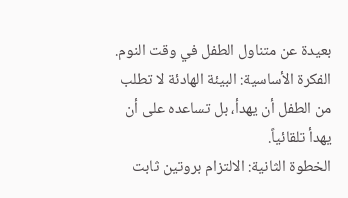بعيدة عن متناول الطفل في وقت النوم.
الفكرة الأساسية: البيئة الهادئة لا تطلب من الطفل أن يهدأ، بل تساعده على أن يهدأ تلقائياً.
الخطوة الثانية: الالتزام بروتين ثابت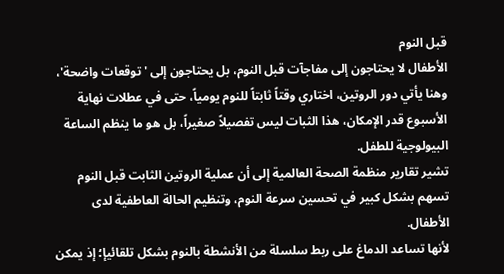قبل النوم
الأطفال لا يحتاجون إلى مفاجآت قبل النوم، بل يحتاجون إلى 'توقعات واضحة'، وهنا يأتي دور الروتين، اختاري وقتاً ثابتاً للنوم يومياً، حتى في عطلات نهاية الأسبوع قدر الإمكان، هذا الثبات ليس تفصيلاً صغيراً، بل هو ما ينظم الساعة البيولوجية للطفل.
تشير تقارير منظمة الصحة العالمية إلى أن عملية الروتين الثابت قبل النوم تسهم بشكل كبير في تحسين سرعة النوم، وتنظيم الحالة العاطفية لدى الأطفال.
لأنها تساعد الدماغ على ربط سلسلة من الأنشطة بالنوم بشكل تلقائيإ؛ إذ يمكن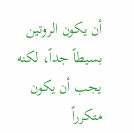أن يكون الروتين بسيطاً جداً، لكنه يجب أن يكون متكرراً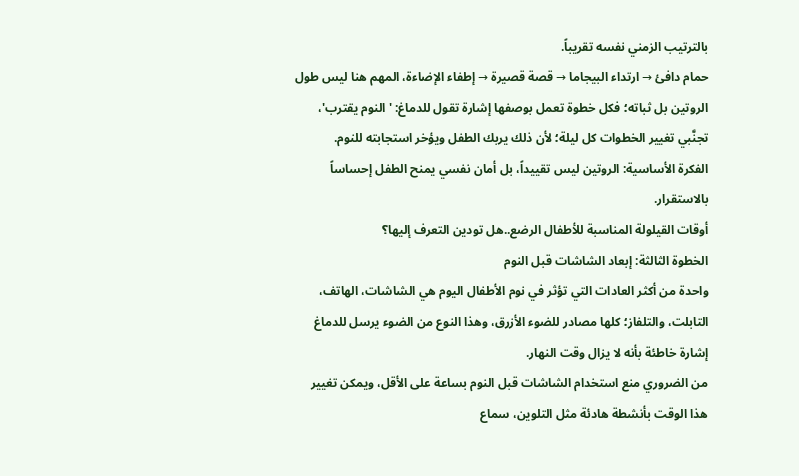بالترتيب الزمني نفسه تقريباً.
حمام دافئ → ارتداء البيجاما → قصة قصيرة → إطفاء الإضاءة، المهم هنا ليس طول الروتين بل ثباته؛ فكل خطوة تعمل بوصفها إشارة تقول للدماغ: 'النوم يقترب'، تجنَّبي تغيير الخطوات كل ليلة؛ لأن ذلك يربك الطفل ويؤخر استجابته للنوم.
الفكرة الأساسية: الروتين ليس تقييداً، بل أمان نفسي يمنح الطفل إحساساً بالاستقرار.
أوقات القيلولة المناسبة للأطفال الرضع..هل تودين التعرف إليها؟
الخطوة الثالثة: إبعاد الشاشات قبل النوم
واحدة من أكثر العادات التي تؤثر في نوم الأطفال اليوم هي الشاشات، الهاتف، التابلت، والتلفاز؛ كلها مصادر للضوء الأزرق، وهذا النوع من الضوء يرسل للدماغ إشارة خاطئة بأنه لا يزال وقت النهار.
من الضروري منع استخدام الشاشات قبل النوم بساعة على الأقل، ويمكن تغيير هذا الوقت بأنشطة هادئة مثل التلوين، سماع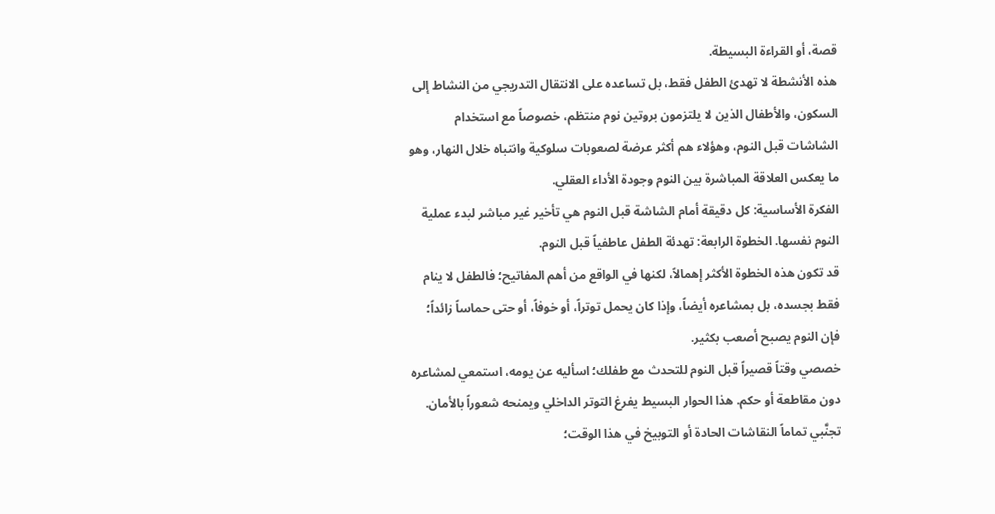قصة، أو القراءة البسيطة.
هذه الأنشطة لا تهدئ الطفل فقط، بل تساعده على الانتقال التدريجي من النشاط إلى السكون، والأطفال الذين لا يلتزمون بروتين نوم منتظم، خصوصاً مع استخدام الشاشات قبل النوم، وهؤلاء هم أكثر عرضة لصعوبات سلوكية وانتباه خلال النهار، وهو ما يعكس العلاقة المباشرة بين النوم وجودة الأداء العقلي.
الفكرة الأساسية: كل دقيقة أمام الشاشة قبل النوم هي تأخير غير مباشر لبدء عملية النوم نفسها. الخطوة الرابعة: تهدئة الطفل عاطفياً قبل النوم.
قد تكون هذه الخطوة الأكثر إهمالاً، لكنها في الواقع من أهم المفاتيح؛ فالطفل لا ينام فقط بجسده، بل بمشاعره أيضاً، وإذا كان يحمل توتراً، أو خوفاً، أو حتى حماساً زائداً؛ فإن النوم يصبح أصعب بكثير.
خصصي وقتاً قصيراً قبل النوم للتحدث مع طفلك؛ اسأليه عن يومه، استمعي لمشاعره دون مقاطعة أو حكم. هذا الحوار البسيط يفرغ التوتر الداخلي ويمنحه شعوراً بالأمان.
تجنَّبي تماماً النقاشات الحادة أو التوبيخ في هذا الوقت؛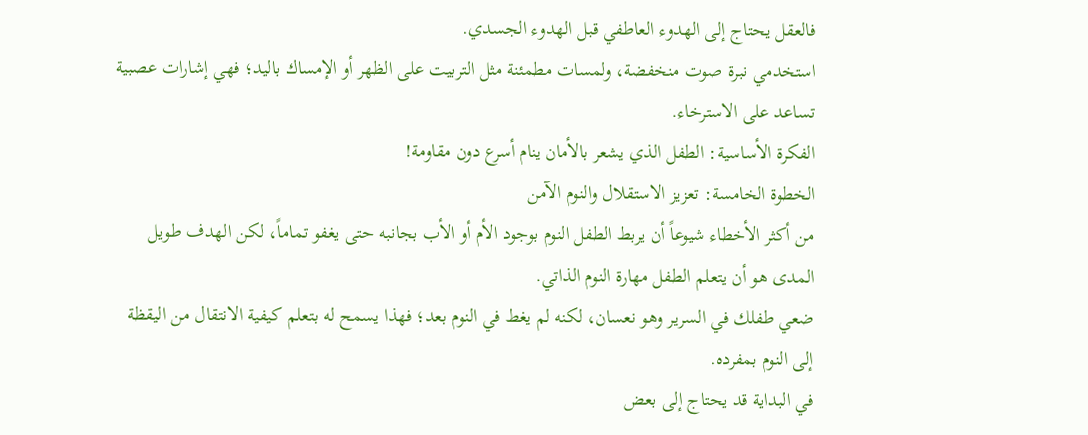فالعقل يحتاج إلى الهدوء العاطفي قبل الهدوء الجسدي.
استخدمي نبرة صوت منخفضة، ولمسات مطمئنة مثل التربيت على الظهر أو الإمساك باليد؛ فهي إشارات عصبية تساعد على الاسترخاء.
الفكرة الأساسية: الطفل الذي يشعر بالأمان ينام أسرع دون مقاومة!
الخطوة الخامسة: تعزيز الاستقلال والنوم الآمن
من أكثر الأخطاء شيوعاً أن يربط الطفل النوم بوجود الأم أو الأب بجانبه حتى يغفو تماماً، لكن الهدف طويل المدى هو أن يتعلم الطفل مهارة النوم الذاتي.
ضعي طفلك في السرير وهو نعسان، لكنه لم يغط في النوم بعد؛ فهذا يسمح له بتعلم كيفية الانتقال من اليقظة إلى النوم بمفرده.
في البداية قد يحتاج إلى بعض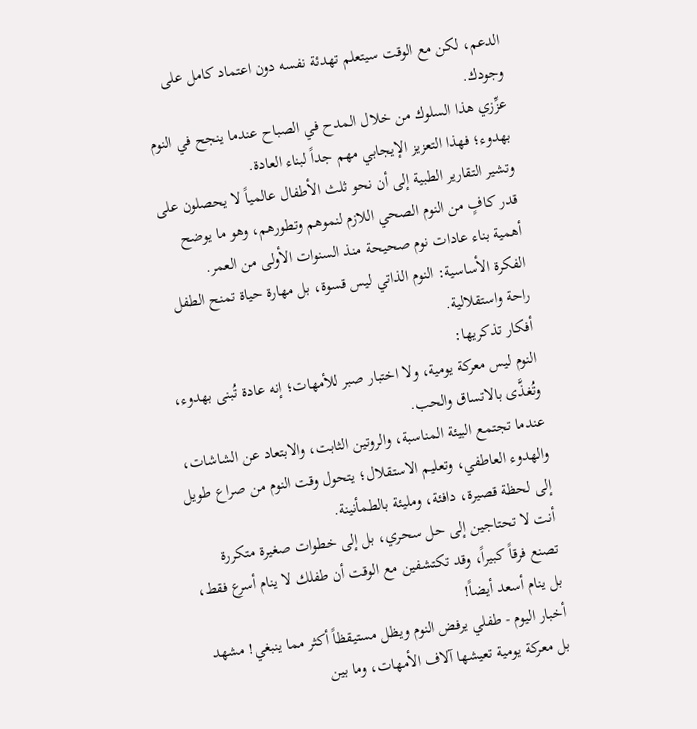الدعم، لكن مع الوقت سيتعلم تهدئة نفسه دون اعتماد كامل على وجودك.
عزِّزي هذا السلوك من خلال المدح في الصباح عندما ينجح في النوم بهدوء؛ فهذا التعزيز الإيجابي مهم جداً لبناء العادة.
وتشير التقارير الطبية إلى أن نحو ثلث الأطفال عالمياً لا يحصلون على قدر كافٍ من النوم الصحي اللازم لنموهم وتطورهم، وهو ما يوضح أهمية بناء عادات نوم صحيحة منذ السنوات الأولى من العمر.
الفكرة الأساسية: النوم الذاتي ليس قسوة، بل مهارة حياة تمنح الطفل راحة واستقلالية.
أفكار تذكريها:
النوم ليس معركة يومية، ولا اختبار صبر للأمهات؛ إنه عادة تُبنى بهدوء، وتُغذَّى بالاتساق والحب.
عندما تجتمع البيئة المناسبة، والروتين الثابت، والابتعاد عن الشاشات، والهدوء العاطفي، وتعليم الاستقلال؛ يتحول وقت النوم من صراع طويل إلى لحظة قصيرة، دافئة، ومليئة بالطمأنينة.
أنت لا تحتاجين إلى حل سحري، بل إلى خطوات صغيرة متكررة تصنع فرقاً كبيراً، وقد تكتشفين مع الوقت أن طفلك لا ينام أسرع فقط، بل ينام أسعد أيضاً!
أخبار اليوم - طفلي يرفض النوم ويظل مستيقظاً أكثر مما ينبغي! مشهد بل معركة يومية تعيشها آلاف الأمهات، وما بين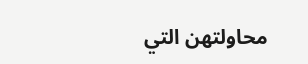محاولتهن التي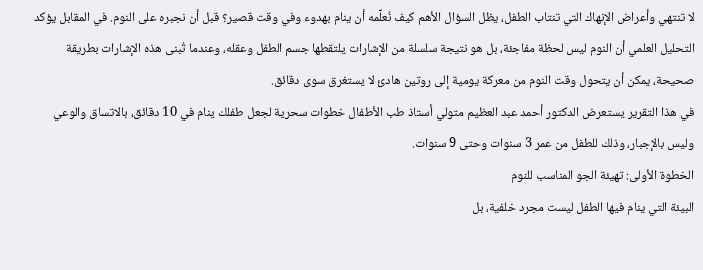لا تنتهي وأعراض الإنهاك التي تنتاب الطفل، يظل السؤال الأهم كيف نُعلِّمه أن ينام بهدوء وفي وقت قصير؟ قبل أن نجبره على النوم. في المقابل يؤكد التحليل العلمي أن النوم ليس لحظة مفاجئة، بل هو نتيجة سلسلة من الإشارات يلتقطها جسم الطفل وعقله، وعندما تُبنى هذه الإشارات بطريقة صحيحة، يمكن أن يتحول وقت النوم من معركة يومية إلى روتين هادئ لا يستغرق سوى دقائق.
في هذا التقرير يستعرض الدكتور أحمد عبد العظيم متولي أستاذ طب الأطفال خطوات سحرية لجعل طفلك ينام في 10 دقائق، بالاتساق والوعي وليس بالإجبار، وذلك للطفل من عمر 3 سنوات وحتى 9 سنوات.
الخطوة الأولى: تهيئة الجو المناسب للنوم
البيئة التي ينام فيها الطفل ليست مجرد خلفية، بل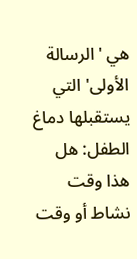هي 'الرسالة الأولى' التي يستقبلها دماغ الطفل: هل هذا وقت نشاط أو وقت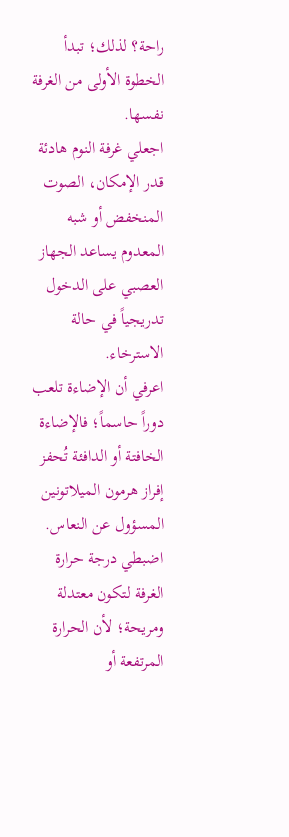راحة؟ لذلك؛ تبدأ الخطوة الأولى من الغرفة نفسها.
اجعلي غرفة النوم هادئة قدر الإمكان، الصوت المنخفض أو شبه المعدوم يساعد الجهاز العصبي على الدخول تدريجياً في حالة الاسترخاء.
اعرفي أن الإضاءة تلعب دوراً حاسماً؛ فالإضاءة الخافتة أو الدافئة تُحفز إفراز هرمون الميلاتونين المسؤول عن النعاس.
اضبطي درجة حرارة الغرفة لتكون معتدلة ومريحة؛ لأن الحرارة المرتفعة أو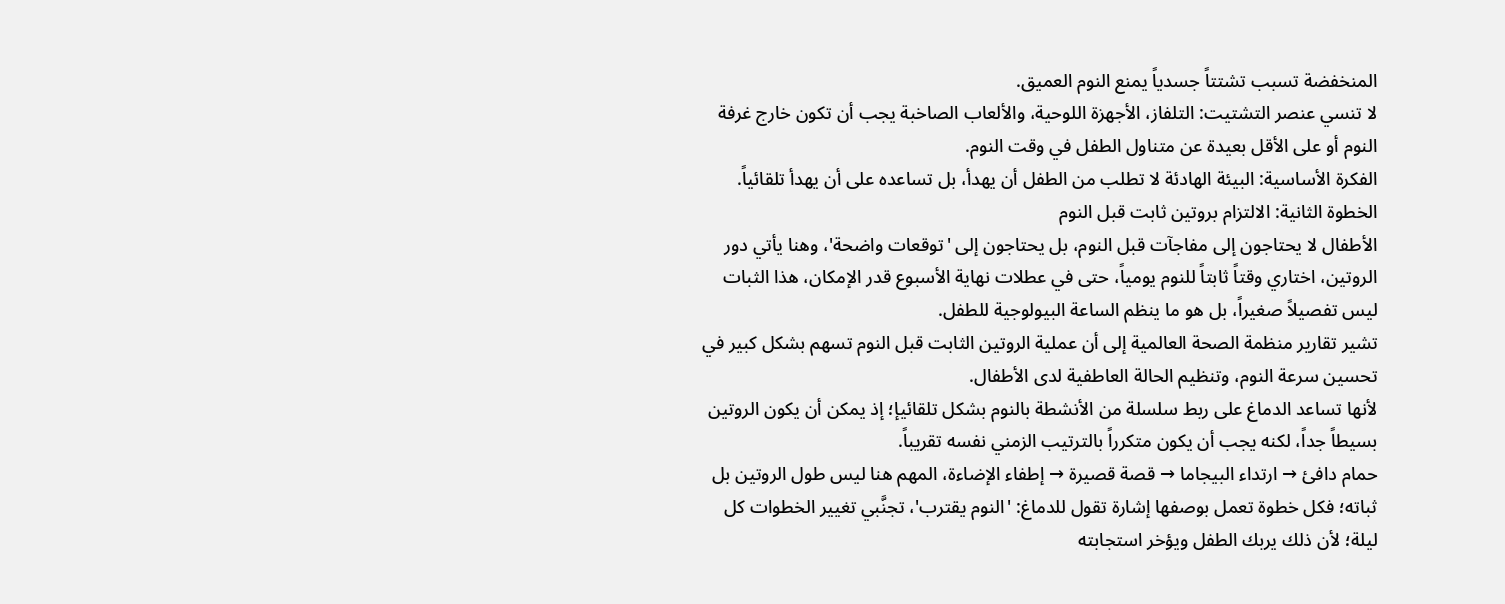المنخفضة تسبب تشتتاً جسدياً يمنع النوم العميق.
لا تنسي عنصر التشتيت: التلفاز، الأجهزة اللوحية، والألعاب الصاخبة يجب أن تكون خارج غرفة النوم أو على الأقل بعيدة عن متناول الطفل في وقت النوم.
الفكرة الأساسية: البيئة الهادئة لا تطلب من الطفل أن يهدأ، بل تساعده على أن يهدأ تلقائياً.
الخطوة الثانية: الالتزام بروتين ثابت قبل النوم
الأطفال لا يحتاجون إلى مفاجآت قبل النوم، بل يحتاجون إلى 'توقعات واضحة'، وهنا يأتي دور الروتين، اختاري وقتاً ثابتاً للنوم يومياً، حتى في عطلات نهاية الأسبوع قدر الإمكان، هذا الثبات ليس تفصيلاً صغيراً، بل هو ما ينظم الساعة البيولوجية للطفل.
تشير تقارير منظمة الصحة العالمية إلى أن عملية الروتين الثابت قبل النوم تسهم بشكل كبير في تحسين سرعة النوم، وتنظيم الحالة العاطفية لدى الأطفال.
لأنها تساعد الدماغ على ربط سلسلة من الأنشطة بالنوم بشكل تلقائيإ؛ إذ يمكن أن يكون الروتين بسيطاً جداً، لكنه يجب أن يكون متكرراً بالترتيب الزمني نفسه تقريباً.
حمام دافئ → ارتداء البيجاما → قصة قصيرة → إطفاء الإضاءة، المهم هنا ليس طول الروتين بل ثباته؛ فكل خطوة تعمل بوصفها إشارة تقول للدماغ: 'النوم يقترب'، تجنَّبي تغيير الخطوات كل ليلة؛ لأن ذلك يربك الطفل ويؤخر استجابته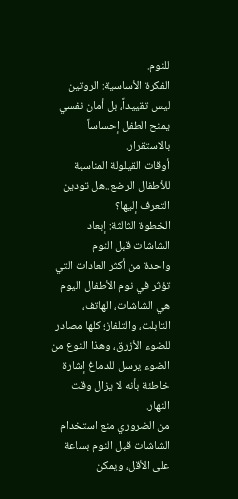للنوم.
الفكرة الأساسية: الروتين ليس تقييداً، بل أمان نفسي يمنح الطفل إحساساً بالاستقرار.
أوقات القيلولة المناسبة للأطفال الرضع..هل تودين التعرف إليها؟
الخطوة الثالثة: إبعاد الشاشات قبل النوم
واحدة من أكثر العادات التي تؤثر في نوم الأطفال اليوم هي الشاشات، الهاتف، التابلت، والتلفاز؛ كلها مصادر للضوء الأزرق، وهذا النوع من الضوء يرسل للدماغ إشارة خاطئة بأنه لا يزال وقت النهار.
من الضروري منع استخدام الشاشات قبل النوم بساعة على الأقل، ويمكن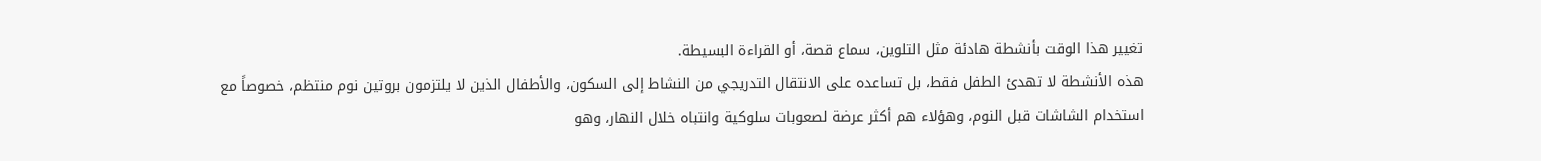تغيير هذا الوقت بأنشطة هادئة مثل التلوين، سماع قصة، أو القراءة البسيطة.
هذه الأنشطة لا تهدئ الطفل فقط، بل تساعده على الانتقال التدريجي من النشاط إلى السكون، والأطفال الذين لا يلتزمون بروتين نوم منتظم، خصوصاً مع استخدام الشاشات قبل النوم، وهؤلاء هم أكثر عرضة لصعوبات سلوكية وانتباه خلال النهار، وهو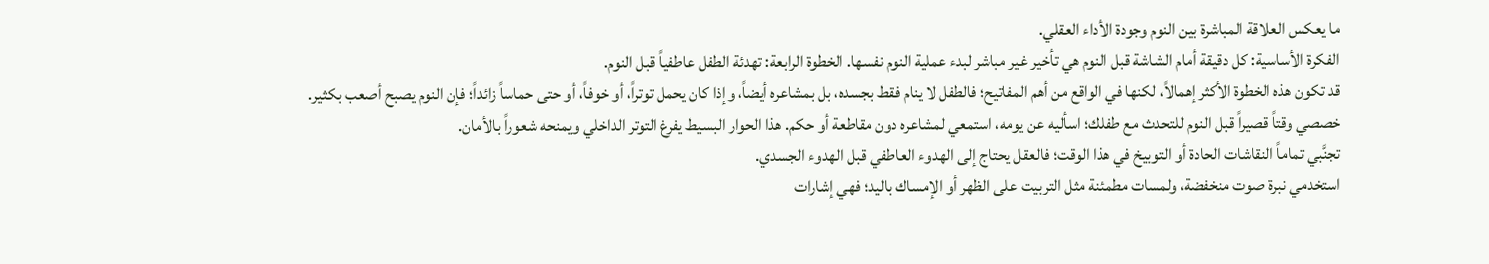ما يعكس العلاقة المباشرة بين النوم وجودة الأداء العقلي.
الفكرة الأساسية: كل دقيقة أمام الشاشة قبل النوم هي تأخير غير مباشر لبدء عملية النوم نفسها. الخطوة الرابعة: تهدئة الطفل عاطفياً قبل النوم.
قد تكون هذه الخطوة الأكثر إهمالاً، لكنها في الواقع من أهم المفاتيح؛ فالطفل لا ينام فقط بجسده، بل بمشاعره أيضاً، وإذا كان يحمل توتراً، أو خوفاً، أو حتى حماساً زائداً؛ فإن النوم يصبح أصعب بكثير.
خصصي وقتاً قصيراً قبل النوم للتحدث مع طفلك؛ اسأليه عن يومه، استمعي لمشاعره دون مقاطعة أو حكم. هذا الحوار البسيط يفرغ التوتر الداخلي ويمنحه شعوراً بالأمان.
تجنَّبي تماماً النقاشات الحادة أو التوبيخ في هذا الوقت؛ فالعقل يحتاج إلى الهدوء العاطفي قبل الهدوء الجسدي.
استخدمي نبرة صوت منخفضة، ولمسات مطمئنة مثل التربيت على الظهر أو الإمساك باليد؛ فهي إشارات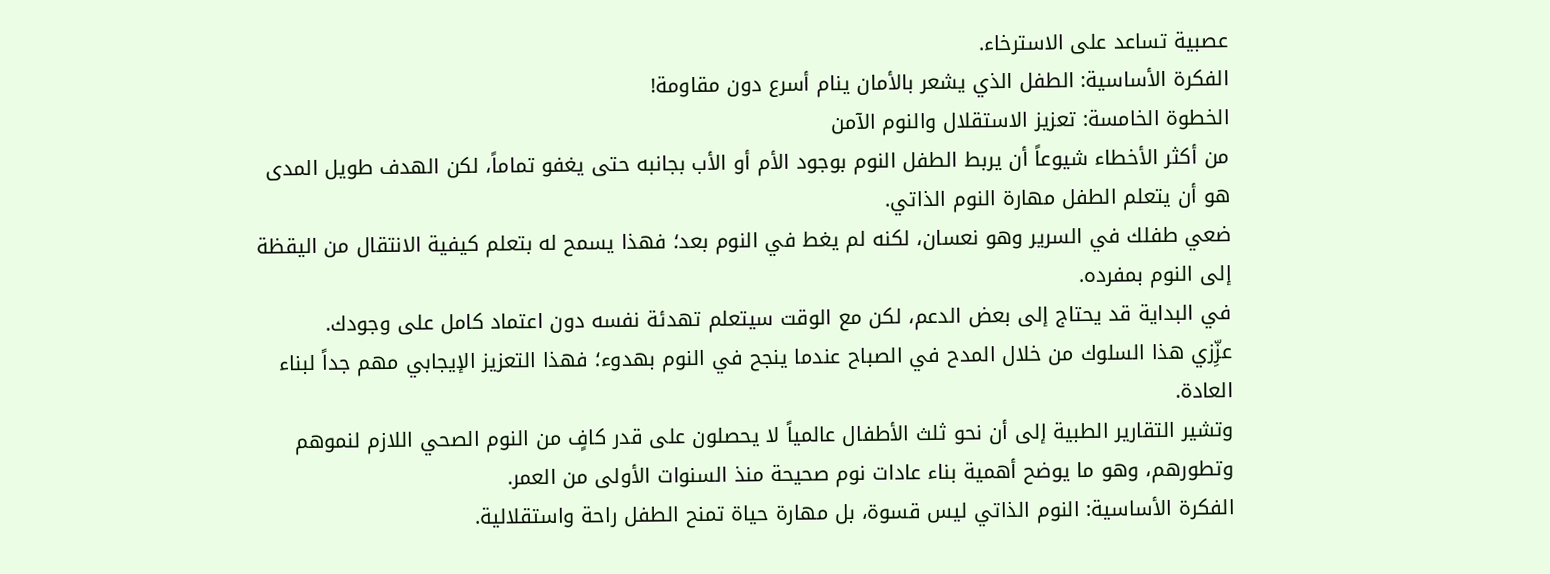عصبية تساعد على الاسترخاء.
الفكرة الأساسية: الطفل الذي يشعر بالأمان ينام أسرع دون مقاومة!
الخطوة الخامسة: تعزيز الاستقلال والنوم الآمن
من أكثر الأخطاء شيوعاً أن يربط الطفل النوم بوجود الأم أو الأب بجانبه حتى يغفو تماماً، لكن الهدف طويل المدى هو أن يتعلم الطفل مهارة النوم الذاتي.
ضعي طفلك في السرير وهو نعسان، لكنه لم يغط في النوم بعد؛ فهذا يسمح له بتعلم كيفية الانتقال من اليقظة إلى النوم بمفرده.
في البداية قد يحتاج إلى بعض الدعم، لكن مع الوقت سيتعلم تهدئة نفسه دون اعتماد كامل على وجودك.
عزِّزي هذا السلوك من خلال المدح في الصباح عندما ينجح في النوم بهدوء؛ فهذا التعزيز الإيجابي مهم جداً لبناء العادة.
وتشير التقارير الطبية إلى أن نحو ثلث الأطفال عالمياً لا يحصلون على قدر كافٍ من النوم الصحي اللازم لنموهم وتطورهم، وهو ما يوضح أهمية بناء عادات نوم صحيحة منذ السنوات الأولى من العمر.
الفكرة الأساسية: النوم الذاتي ليس قسوة، بل مهارة حياة تمنح الطفل راحة واستقلالية.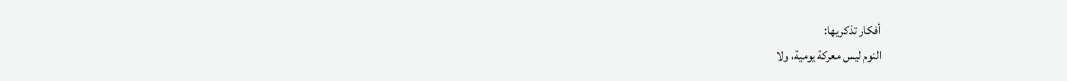أفكار تذكريها:
النوم ليس معركة يومية، ولا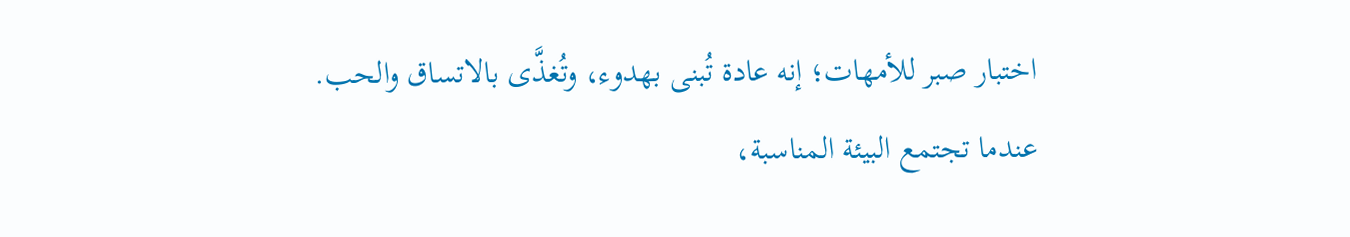اختبار صبر للأمهات؛ إنه عادة تُبنى بهدوء، وتُغذَّى بالاتساق والحب.
عندما تجتمع البيئة المناسبة،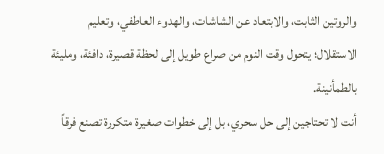والروتين الثابت، والابتعاد عن الشاشات، والهدوء العاطفي، وتعليم الاستقلال؛ يتحول وقت النوم من صراع طويل إلى لحظة قصيرة، دافئة، ومليئة بالطمأنينة.
أنت لا تحتاجين إلى حل سحري، بل إلى خطوات صغيرة متكررة تصنع فرقاً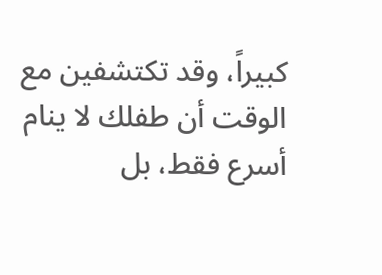كبيراً، وقد تكتشفين مع الوقت أن طفلك لا ينام أسرع فقط، بل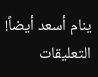ينام أسعد أيضاً!
التعليقات